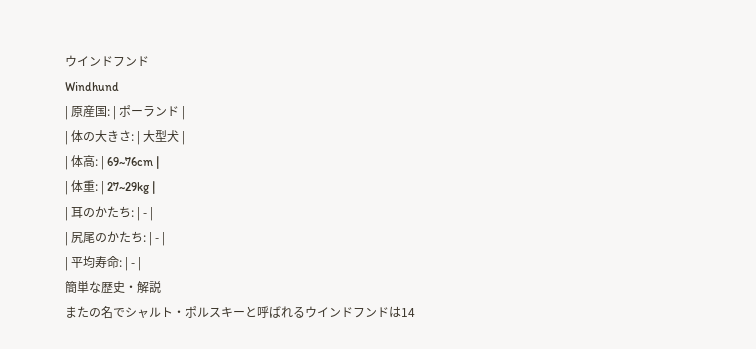ウインドフンド
Windhund
| 原産国: | ポーランド |
| 体の大きさ: | 大型犬 |
| 体高: | 69~76cm |
| 体重: | 27~29kg |
| 耳のかたち: | - |
| 尻尾のかたち: | - |
| 平均寿命: | - |
簡単な歴史・解説
またの名でシャルト・ポルスキーと呼ばれるウインドフンドは14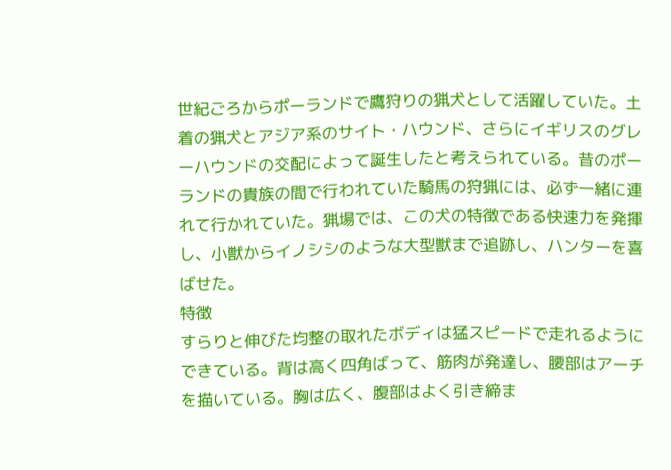世紀ごろからポーランドで鷹狩りの猟犬として活躍していた。土着の猟犬とアジア系のサイト・ハウンド、さらにイギリスのグレーハウンドの交配によって誕生したと考えられている。昔のポーランドの貴族の間で行われていた騎馬の狩猟には、必ず一緒に連れて行かれていた。猟場では、この犬の特徴である快速力を発揮し、小獣からイノシシのような大型獣まで追跡し、ハンターを喜ばせた。
特徴
すらりと伸びた均整の取れたボディは猛スピードで走れるようにできている。背は高く四角ばって、筋肉が発達し、腰部はアーチを描いている。胸は広く、腹部はよく引き締ま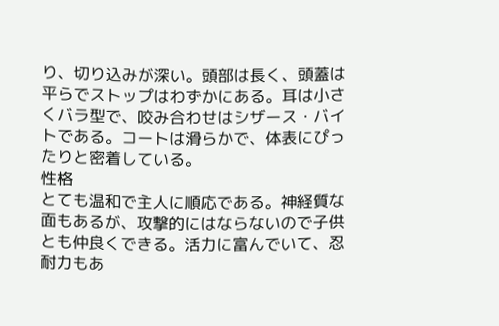り、切り込みが深い。頭部は長く、頭蓋は平らでストップはわずかにある。耳は小さくバラ型で、咬み合わせはシザース・バイトである。コートは滑らかで、体表にぴったりと密着している。
性格
とても温和で主人に順応である。神経質な面もあるが、攻撃的にはならないので子供とも仲良くできる。活力に富んでいて、忍耐力もあ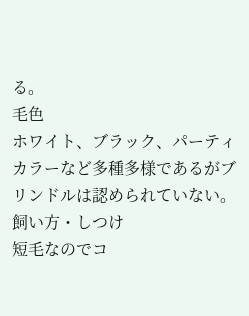る。
毛色
ホワイト、ブラック、パーティカラーなど多種多様であるがブリンドルは認められていない。
飼い方・しつけ
短毛なのでコ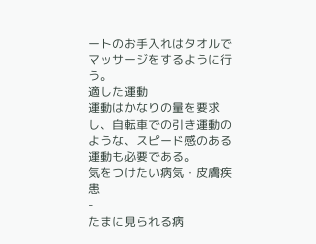ートのお手入れはタオルでマッサージをするように行う。
適した運動
運動はかなりの量を要求し、自転車での引き運動のような、スピード感のある運動も必要である。
気をつけたい病気・皮膚疾患
-
たまに見られる病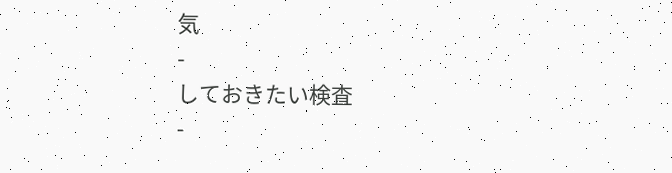気
-
しておきたい検査
-